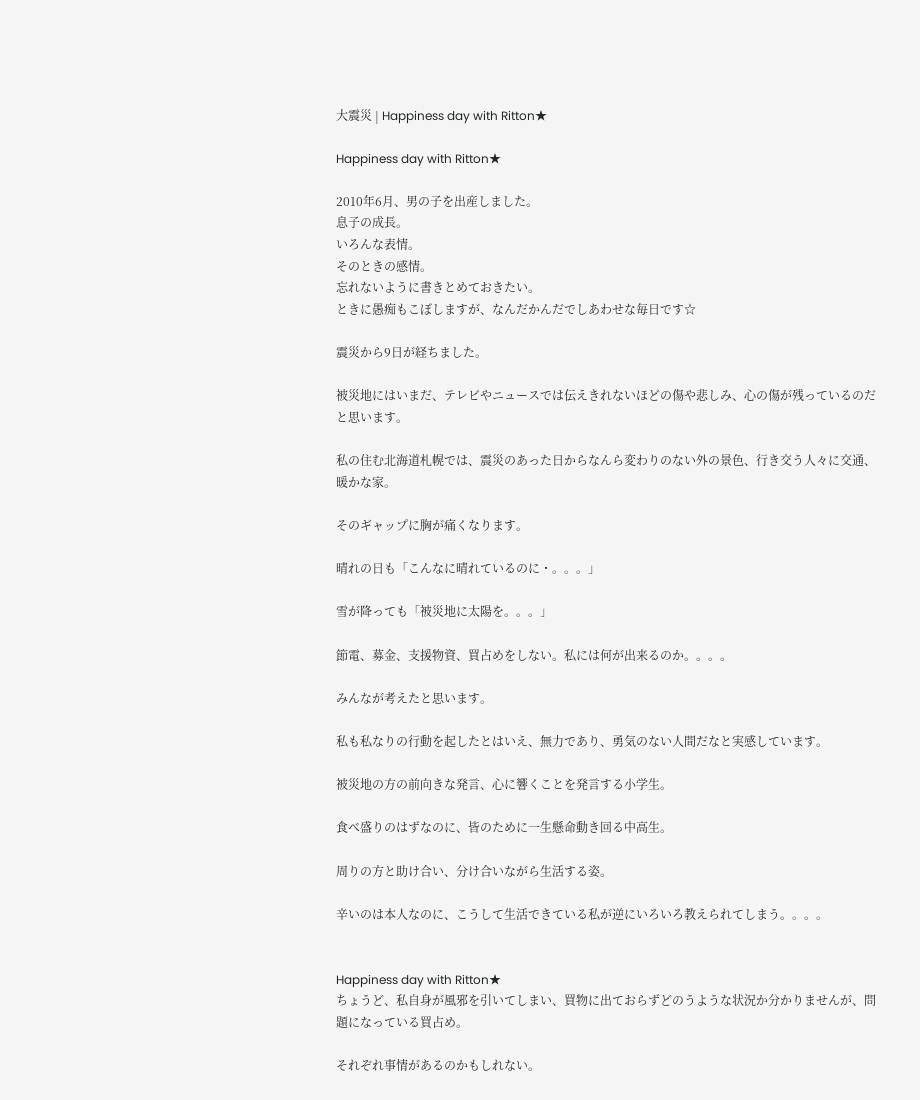大震災 | Happiness day with Ritton★

Happiness day with Ritton★

2010年6月、男の子を出産しました。
息子の成長。
いろんな表情。
そのときの感情。
忘れないように書きとめておきたい。
ときに愚痴もこぼしますが、なんだかんだでしあわせな毎日です☆

震災から9日が経ちました。

被災地にはいまだ、テレビやニュースでは伝えきれないほどの傷や悲しみ、心の傷が残っているのだと思います。

私の住む北海道札幌では、震災のあった日からなんら変わりのない外の景色、行き交う人々に交通、暖かな家。

そのギャップに胸が痛くなります。

晴れの日も「こんなに晴れているのに・。。。」

雪が降っても「被災地に太陽を。。。」

節電、募金、支援物資、買占めをしない。私には何が出来るのか。。。。

みんなが考えたと思います。

私も私なりの行動を起したとはいえ、無力であり、勇気のない人間だなと実感しています。

被災地の方の前向きな発言、心に響くことを発言する小学生。

食べ盛りのはずなのに、皆のために一生懸命動き回る中高生。

周りの方と助け合い、分け合いながら生活する姿。

辛いのは本人なのに、こうして生活できている私が逆にいろいろ教えられてしまう。。。。


Happiness day with Ritton★
ちょうど、私自身が風邪を引いてしまい、買物に出ておらずどのうような状況か分かりませんが、問題になっている買占め。

それぞれ事情があるのかもしれない。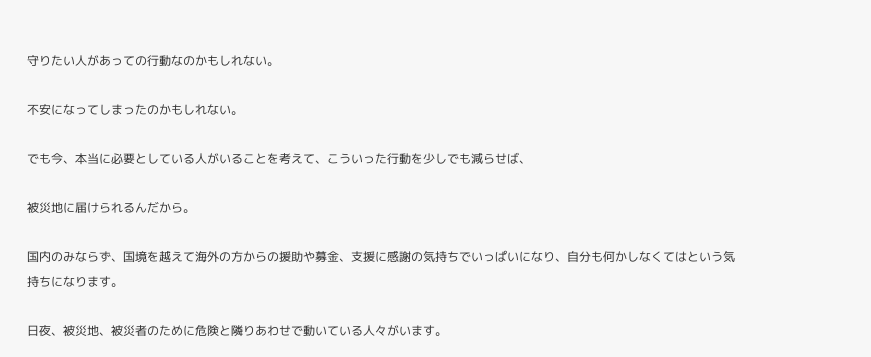守りたい人があっての行動なのかもしれない。

不安になってしまったのかもしれない。

でも今、本当に必要としている人がいることを考えて、こういった行動を少しでも減らせば、

被災地に届けられるんだから。

国内のみならず、国境を越えて海外の方からの援助や募金、支援に感謝の気持ちでいっぱいになり、自分も何かしなくてはという気持ちになります。

日夜、被災地、被災者のために危険と隣りあわせで動いている人々がいます。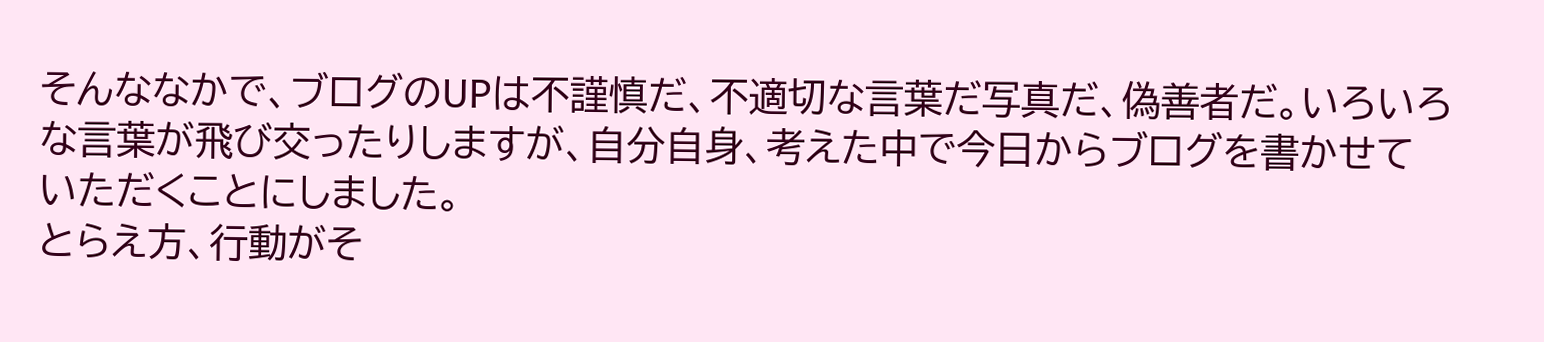そんななかで、ブログのUPは不謹慎だ、不適切な言葉だ写真だ、偽善者だ。いろいろな言葉が飛び交ったりしますが、自分自身、考えた中で今日からブログを書かせていただくことにしました。
とらえ方、行動がそ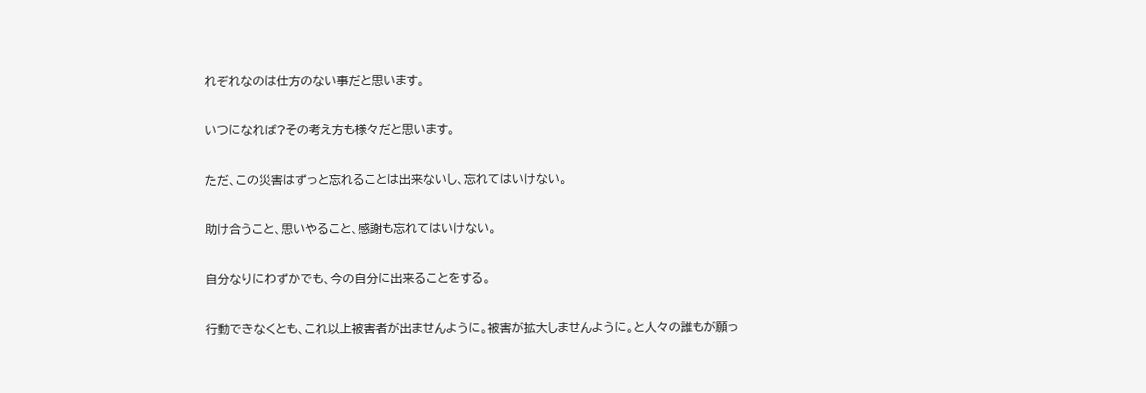れぞれなのは仕方のない事だと思います。

いつになれば?その考え方も様々だと思います。

ただ、この災害はずっと忘れることは出来ないし、忘れてはいけない。

助け合うこと、思いやること、感謝も忘れてはいけない。

自分なりにわずかでも、今の自分に出来ることをする。

行動できなくとも、これ以上被害者が出ませんように。被害が拡大しませんように。と人々の誰もが願っ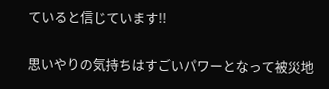ていると信じています!!

思いやりの気持ちはすごいパワーとなって被災地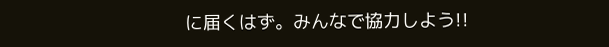に届くはず。みんなで協力しよう!!